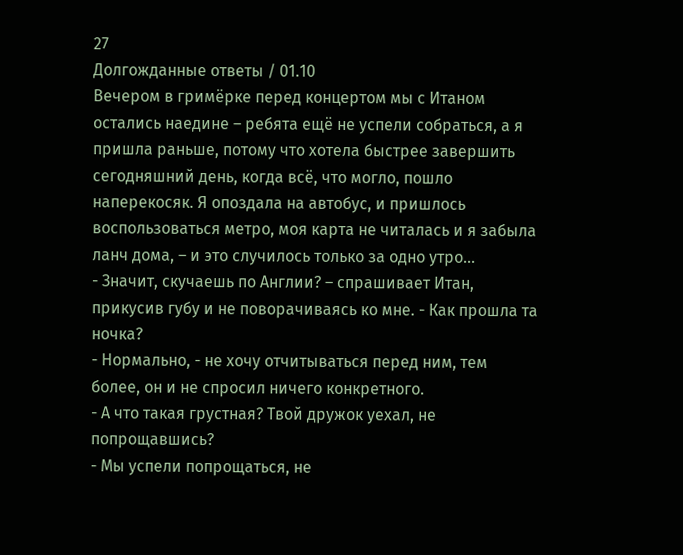27
Долгожданные ответы / 01.10
Вечером в гримёрке перед концертом мы с Итаном остались наедине – ребята ещё не успели собраться, а я пришла раньше, потому что хотела быстрее завершить сегодняшний день, когда всё, что могло, пошло наперекосяк. Я опоздала на автобус, и пришлось воспользоваться метро, моя карта не читалась и я забыла ланч дома, – и это случилось только за одно утро...
- Значит, скучаешь по Англии? – спрашивает Итан, прикусив губу и не поворачиваясь ко мне. - Как прошла та ночка?
- Нормально, - не хочу отчитываться перед ним, тем более, он и не спросил ничего конкретного.
- А что такая грустная? Твой дружок уехал, не попрощавшись?
- Мы успели попрощаться, не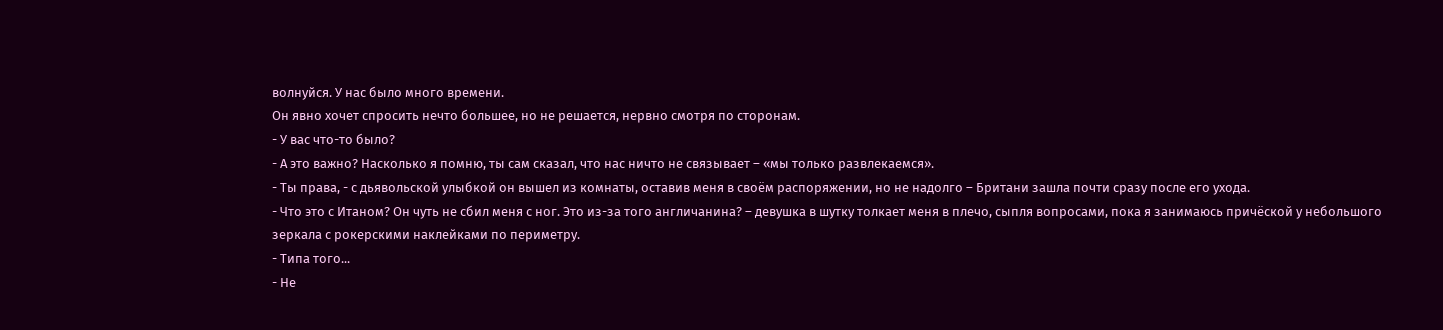волнуйся. У нас было много времени.
Он явно хочет спросить нечто большее, но не решается, нервно смотря по сторонам.
- У вас что-то было?
- А это важно? Насколько я помню, ты сам сказал, что нас ничто не связывает – «мы только развлекаемся».
- Ты права, - с дьявольской улыбкой он вышел из комнаты, оставив меня в своём распоряжении, но не надолго – Британи зашла почти сразу после его ухода.
- Что это с Итаном? Он чуть не сбил меня с ног. Это из-за того англичанина? – девушка в шутку толкает меня в плечо, сыпля вопросами, пока я занимаюсь причёской у небольшого зеркала с рокерскими наклейками по периметру.
- Типа того...
- Не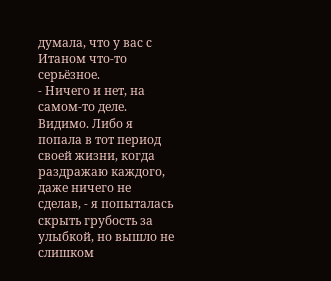думала, что у вас с Итаном что-то серьёзное.
- Ничего и нет, на самом-то деле. Видимо. Либо я попала в тот период своей жизни, когда раздражаю каждого, даже ничего не сделав, - я попыталась скрыть грубость за улыбкой, но вышло не слишком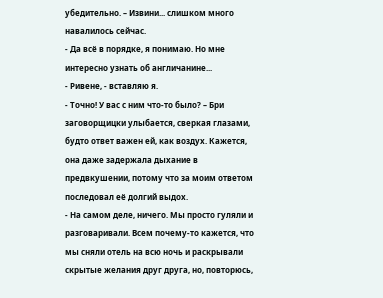убедительно. – Извини... слишком много навалилось сейчас.
- Да всё в порядке, я понимаю. Но мне интересно узнать об англичанине...
- Ривене, - вставляю я.
- Точно! У вас с ним что-то было? – Бри заговорщицки улыбается, сверкая глазами, будто ответ важен ей, как воздух. Кажется, она даже задержала дыхание в предвкушении, потому что за моим ответом последовал её долгий выдох.
- На самом деле, ничего. Мы просто гуляли и разговаривали. Всем почему-то кажется, что мы сняли отель на всю ночь и раскрывали скрытые желания друг друга, но, повторюсь,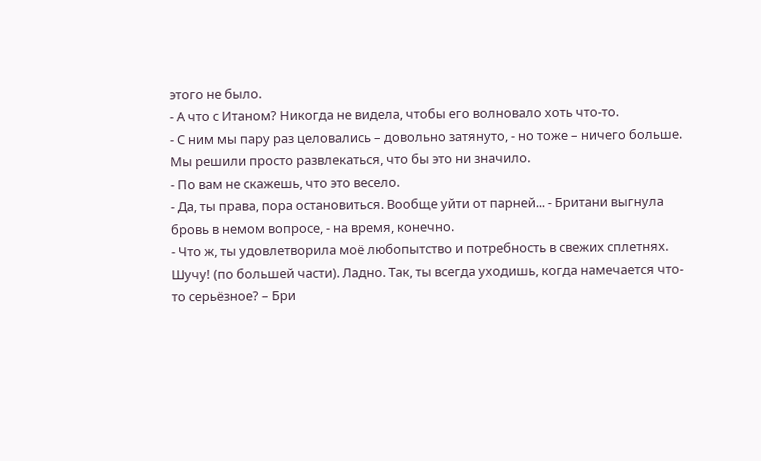этого не было.
- А что с Итаном? Никогда не видела, чтобы его волновало хоть что-то.
- С ним мы пару раз целовались – довольно затянуто, - но тоже – ничего больше. Мы решили просто развлекаться, что бы это ни значило.
- По вам не скажешь, что это весело.
- Да, ты права, пора остановиться. Вообще уйти от парней... - Британи выгнула бровь в немом вопросе, - на время, конечно.
- Что ж, ты удовлетворила моё любопытство и потребность в свежих сплетнях. Шучу! (по большей части). Ладно. Так, ты всегда уходишь, когда намечается что-то серьёзное? – Бри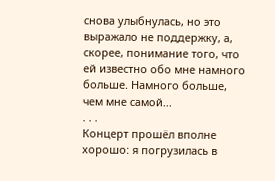снова улыбнулась, но это выражало не поддержку, а, скорее, понимание того, что ей известно обо мне намного больше. Намного больше, чем мне самой...
. . .
Концерт прошёл вполне хорошо: я погрузилась в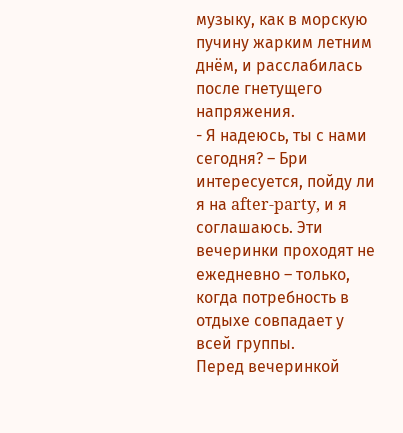музыку, как в морскую пучину жарким летним днём, и расслабилась после гнетущего напряжения.
- Я надеюсь, ты с нами сегодня? – Бри интересуется, пойду ли я на after-party, и я соглашаюсь. Эти вечеринки проходят не ежедневно – только, когда потребность в отдыхе совпадает у всей группы.
Перед вечеринкой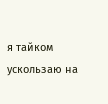я тайком ускользаю на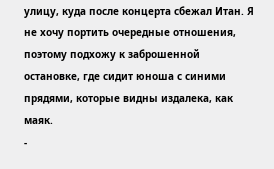улицу, куда после концерта сбежал Итан. Я не хочу портить очередные отношения, поэтому подхожу к заброшенной остановке, где сидит юноша с синими прядями, которые видны издалека, как маяк.
-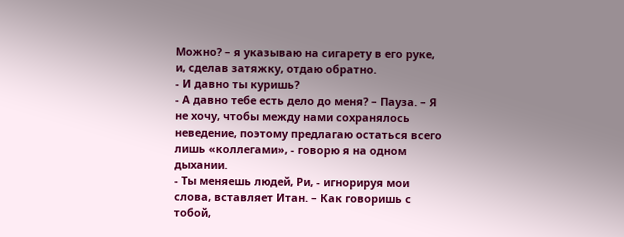Можно? – я указываю на сигарету в его руке, и, сделав затяжку, отдаю обратно.
- И давно ты куришь?
- А давно тебе есть дело до меня? – Пауза. – Я не хочу, чтобы между нами сохранялось неведение, поэтому предлагаю остаться всего лишь «коллегами», - говорю я на одном дыхании.
- Ты меняешь людей, Ри, - игнорируя мои слова, вставляет Итан. – Как говоришь с тобой,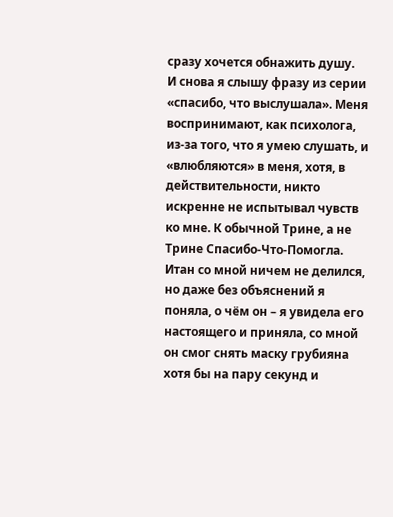сразу хочется обнажить душу.
И снова я слышу фразу из серии «спасибо, что выслушала». Меня воспринимают, как психолога, из-за того, что я умею слушать, и «влюбляются» в меня, хотя, в действительности, никто искренне не испытывал чувств ко мне. К обычной Трине, а не Трине Спасибо-Что-Помогла.
Итан со мной ничем не делился, но даже без объяснений я поняла, о чём он – я увидела его настоящего и приняла, со мной он смог снять маску грубияна хотя бы на пару секунд и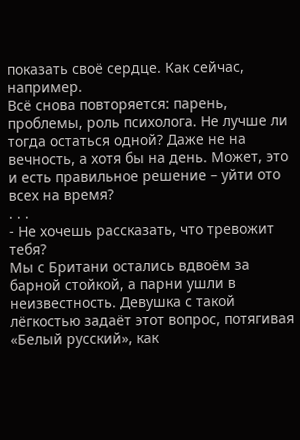показать своё сердце. Как сейчас, например.
Всё снова повторяется: парень, проблемы, роль психолога. Не лучше ли тогда остаться одной? Даже не на вечность, а хотя бы на день. Может, это и есть правильное решение – уйти ото всех на время?
. . .
- Не хочешь рассказать, что тревожит тебя?
Мы с Британи остались вдвоём за барной стойкой, а парни ушли в неизвестность. Девушка с такой лёгкостью задаёт этот вопрос, потягивая «Белый русский», как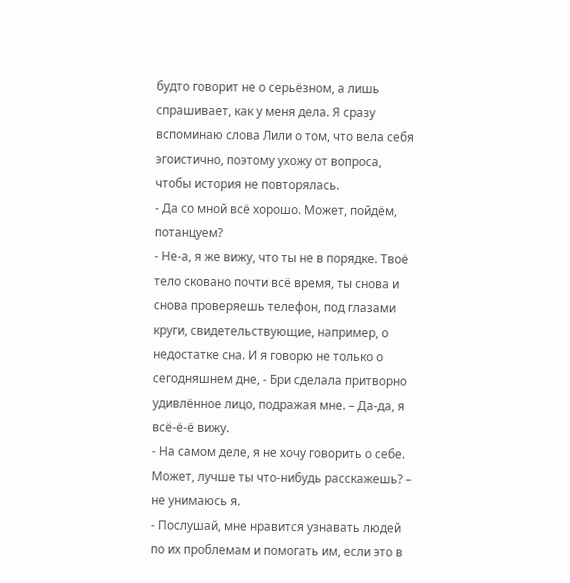будто говорит не о серьёзном, а лишь спрашивает, как у меня дела. Я сразу вспоминаю слова Лили о том, что вела себя эгоистично, поэтому ухожу от вопроса, чтобы история не повторялась.
- Да со мной всё хорошо. Может, пойдём, потанцуем?
- Не-а, я же вижу, что ты не в порядке. Твоё тело сковано почти всё время, ты снова и снова проверяешь телефон, под глазами круги, свидетельствующие, например, о недостатке сна. И я говорю не только о сегодняшнем дне, - Бри сделала притворно удивлённое лицо, подражая мне. – Да-да, я всё-ё-ё вижу.
- На самом деле, я не хочу говорить о себе. Может, лучше ты что-нибудь расскажешь? – не унимаюсь я.
- Послушай, мне нравится узнавать людей по их проблемам и помогать им, если это в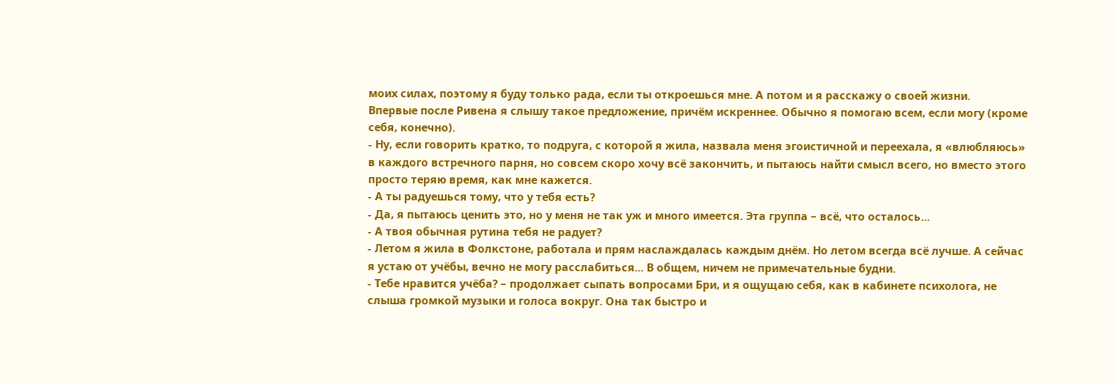моих силах, поэтому я буду только рада, если ты откроешься мне. А потом и я расскажу о своей жизни.
Впервые после Ривена я слышу такое предложение, причём искреннее. Обычно я помогаю всем, если могу (кроме себя, конечно).
- Ну, если говорить кратко, то подруга, с которой я жила, назвала меня эгоистичной и переехала, я «влюбляюсь» в каждого встречного парня, но совсем скоро хочу всё закончить, и пытаюсь найти смысл всего, но вместо этого просто теряю время, как мне кажется.
- А ты радуешься тому, что у тебя есть?
- Да, я пытаюсь ценить это, но у меня не так уж и много имеется. Эта группа – всё, что осталось...
- А твоя обычная рутина тебя не радует?
- Летом я жила в Фолкстоне, работала и прям наслаждалась каждым днём. Но летом всегда всё лучше. А сейчас я устаю от учёбы, вечно не могу расслабиться... В общем, ничем не примечательные будни.
- Тебе нравится учёба? – продолжает сыпать вопросами Бри, и я ощущаю себя, как в кабинете психолога, не слыша громкой музыки и голоса вокруг. Она так быстро и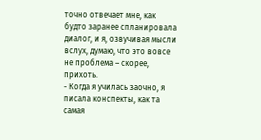точно отвечает мне, как будто заранее спланировала диалог, и я, озвучивая мысли вслух, думаю, что это вовсе не проблема – скорее, прихоть.
- Когда я училась заочно, я писала конспекты, как та самая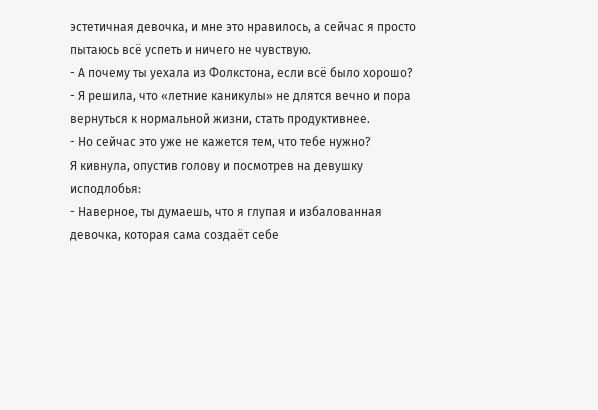эстетичная девочка, и мне это нравилось, а сейчас я просто пытаюсь всё успеть и ничего не чувствую.
- А почему ты уехала из Фолкстона, если всё было хорошо?
- Я решила, что «летние каникулы» не длятся вечно и пора вернуться к нормальной жизни, стать продуктивнее.
- Но сейчас это уже не кажется тем, что тебе нужно?
Я кивнула, опустив голову и посмотрев на девушку исподлобья:
- Наверное, ты думаешь, что я глупая и избалованная девочка, которая сама создаёт себе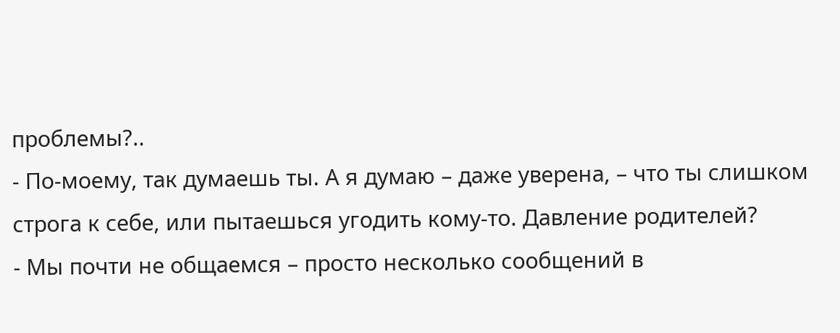проблемы?..
- По-моему, так думаешь ты. А я думаю – даже уверена, – что ты слишком строга к себе, или пытаешься угодить кому-то. Давление родителей?
- Мы почти не общаемся – просто несколько сообщений в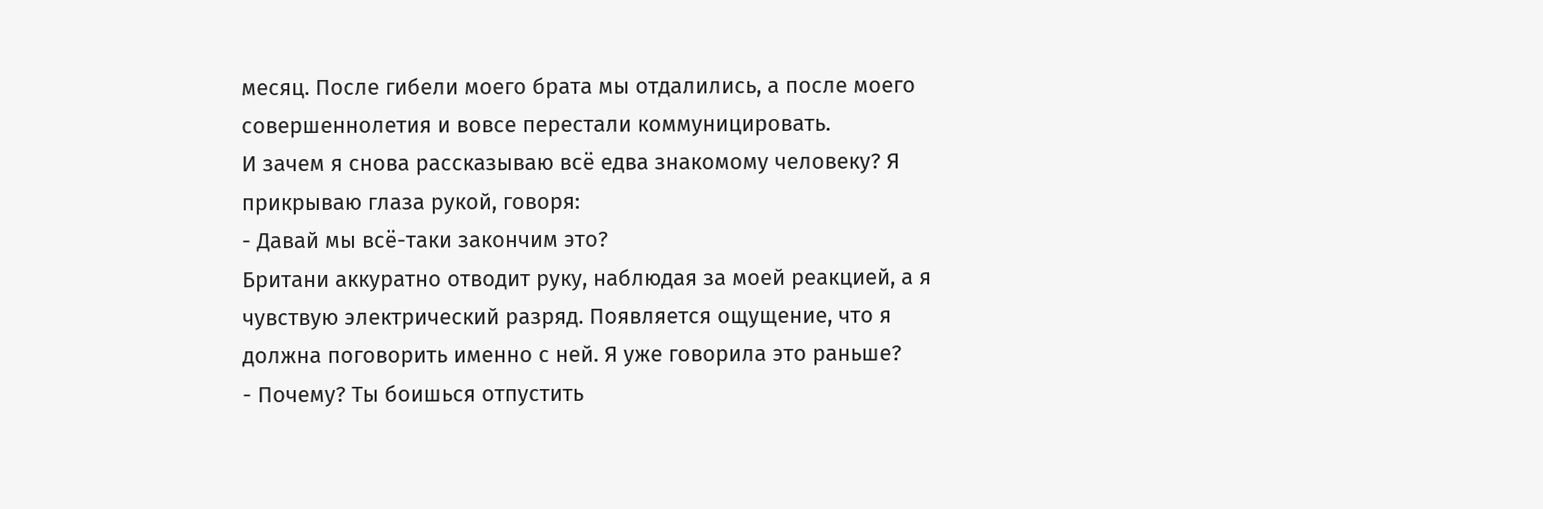месяц. После гибели моего брата мы отдалились, а после моего совершеннолетия и вовсе перестали коммуницировать.
И зачем я снова рассказываю всё едва знакомому человеку? Я прикрываю глаза рукой, говоря:
- Давай мы всё-таки закончим это?
Британи аккуратно отводит руку, наблюдая за моей реакцией, а я чувствую электрический разряд. Появляется ощущение, что я должна поговорить именно с ней. Я уже говорила это раньше?
- Почему? Ты боишься отпустить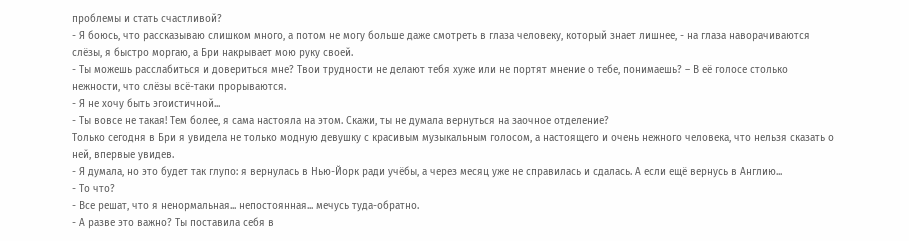проблемы и стать счастливой?
- Я боюсь, что рассказываю слишком много, а потом не могу больше даже смотреть в глаза человеку, который знает лишнее, - на глаза наворачиваются слёзы, я быстро моргаю, а Бри накрывает мою руку своей.
- Ты можешь расслабиться и довериться мне? Твои трудности не делают тебя хуже или не портят мнение о тебе, понимаешь? – В её голосе столько нежности, что слёзы всё-таки прорываются.
- Я не хочу быть эгоистичной...
- Ты вовсе не такая! Тем более, я сама настояла на этом. Скажи, ты не думала вернуться на заочное отделение?
Только сегодня в Бри я увидела не только модную девушку с красивым музыкальным голосом, а настоящего и очень нежного человека, что нельзя сказать о ней, впервые увидев.
- Я думала, но это будет так глупо: я вернулась в Нью-Йорк ради учёбы, а через месяц уже не справилась и сдалась. А если ещё вернусь в Англию...
- То что?
- Все решат, что я ненормальная... непостоянная... мечусь туда-обратно.
- А разве это важно? Ты поставила себя в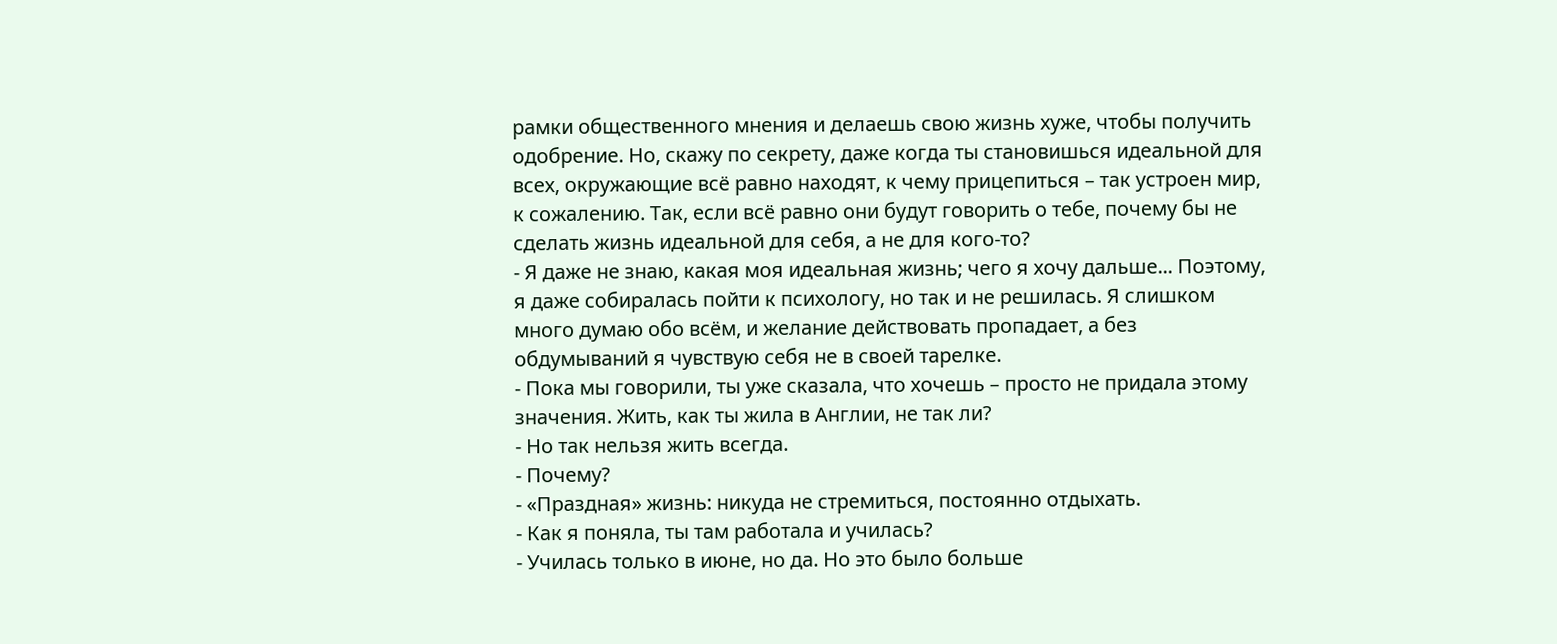рамки общественного мнения и делаешь свою жизнь хуже, чтобы получить одобрение. Но, скажу по секрету, даже когда ты становишься идеальной для всех, окружающие всё равно находят, к чему прицепиться – так устроен мир, к сожалению. Так, если всё равно они будут говорить о тебе, почему бы не сделать жизнь идеальной для себя, а не для кого-то?
- Я даже не знаю, какая моя идеальная жизнь; чего я хочу дальше... Поэтому, я даже собиралась пойти к психологу, но так и не решилась. Я слишком много думаю обо всём, и желание действовать пропадает, а без обдумываний я чувствую себя не в своей тарелке.
- Пока мы говорили, ты уже сказала, что хочешь – просто не придала этому значения. Жить, как ты жила в Англии, не так ли?
- Но так нельзя жить всегда.
- Почему?
- «Праздная» жизнь: никуда не стремиться, постоянно отдыхать.
- Как я поняла, ты там работала и училась?
- Училась только в июне, но да. Но это было больше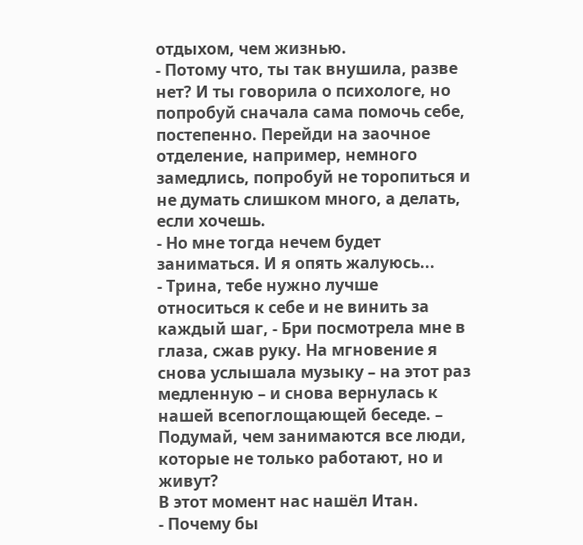отдыхом, чем жизнью.
- Потому что, ты так внушила, разве нет? И ты говорила о психологе, но попробуй сначала сама помочь себе, постепенно. Перейди на заочное отделение, например, немного замедлись, попробуй не торопиться и не думать слишком много, а делать, если хочешь.
- Но мне тогда нечем будет заниматься. И я опять жалуюсь...
- Трина, тебе нужно лучше относиться к себе и не винить за каждый шаг, - Бри посмотрела мне в глаза, сжав руку. На мгновение я снова услышала музыку – на этот раз медленную – и снова вернулась к нашей всепоглощающей беседе. – Подумай, чем занимаются все люди, которые не только работают, но и живут?
В этот момент нас нашёл Итан.
- Почему бы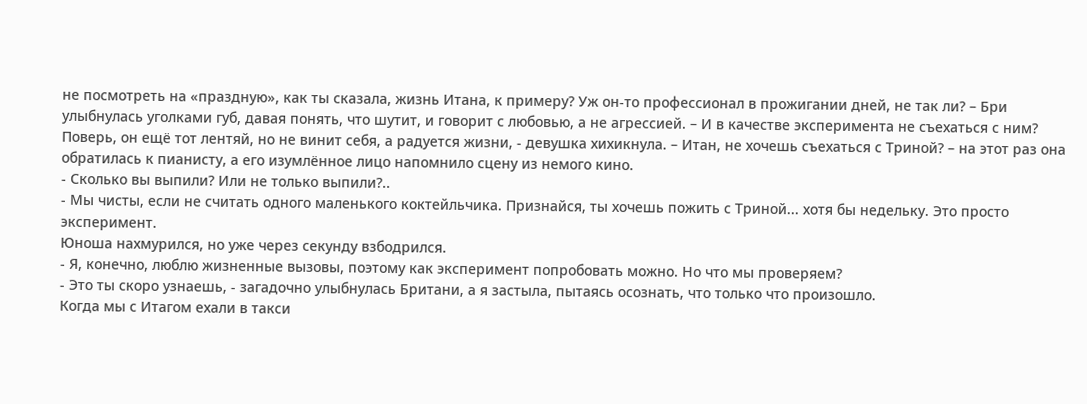не посмотреть на «праздную», как ты сказала, жизнь Итана, к примеру? Уж он-то профессионал в прожигании дней, не так ли? – Бри улыбнулась уголками губ, давая понять, что шутит, и говорит с любовью, а не агрессией. – И в качестве эксперимента не съехаться с ним? Поверь, он ещё тот лентяй, но не винит себя, а радуется жизни, - девушка хихикнула. – Итан, не хочешь съехаться с Триной? – на этот раз она обратилась к пианисту, а его изумлённое лицо напомнило сцену из немого кино.
- Сколько вы выпили? Или не только выпили?..
- Мы чисты, если не считать одного маленького коктейльчика. Признайся, ты хочешь пожить с Триной... хотя бы недельку. Это просто эксперимент.
Юноша нахмурился, но уже через секунду взбодрился.
- Я, конечно, люблю жизненные вызовы, поэтому как эксперимент попробовать можно. Но что мы проверяем?
- Это ты скоро узнаешь, - загадочно улыбнулась Британи, а я застыла, пытаясь осознать, что только что произошло.
Когда мы с Итагом ехали в такси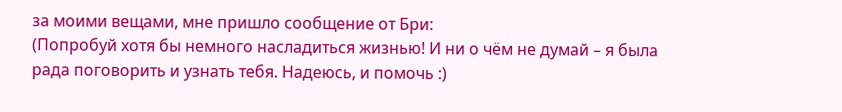за моими вещами, мне пришло сообщение от Бри:
(Попробуй хотя бы немного насладиться жизнью! И ни о чём не думай – я была рада поговорить и узнать тебя. Надеюсь, и помочь :)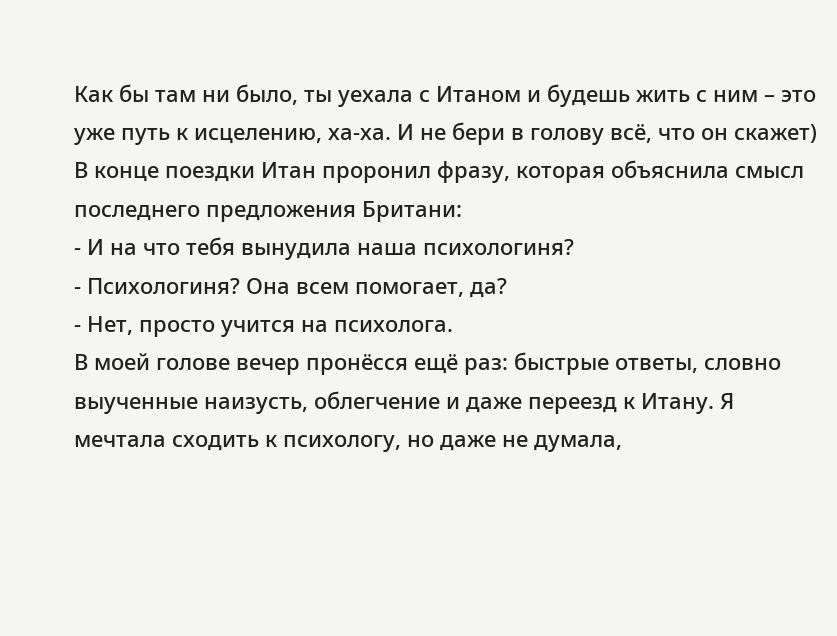Как бы там ни было, ты уехала с Итаном и будешь жить с ним – это уже путь к исцелению, ха-ха. И не бери в голову всё, что он скажет)
В конце поездки Итан проронил фразу, которая объяснила смысл последнего предложения Британи:
- И на что тебя вынудила наша психологиня?
- Психологиня? Она всем помогает, да?
- Нет, просто учится на психолога.
В моей голове вечер пронёсся ещё раз: быстрые ответы, словно выученные наизусть, облегчение и даже переезд к Итану. Я мечтала сходить к психологу, но даже не думала,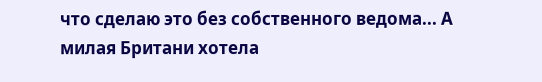что сделаю это без собственного ведома... А милая Британи хотела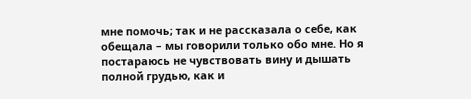мне помочь; так и не рассказала о себе, как обещала – мы говорили только обо мне. Но я постараюсь не чувствовать вину и дышать полной грудью, как и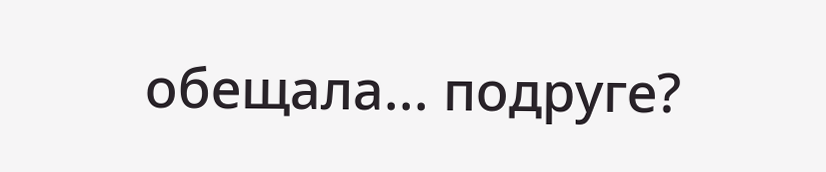обещала... подруге?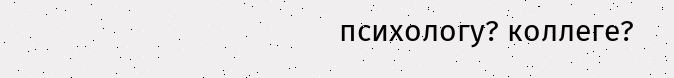психологу? коллеге?